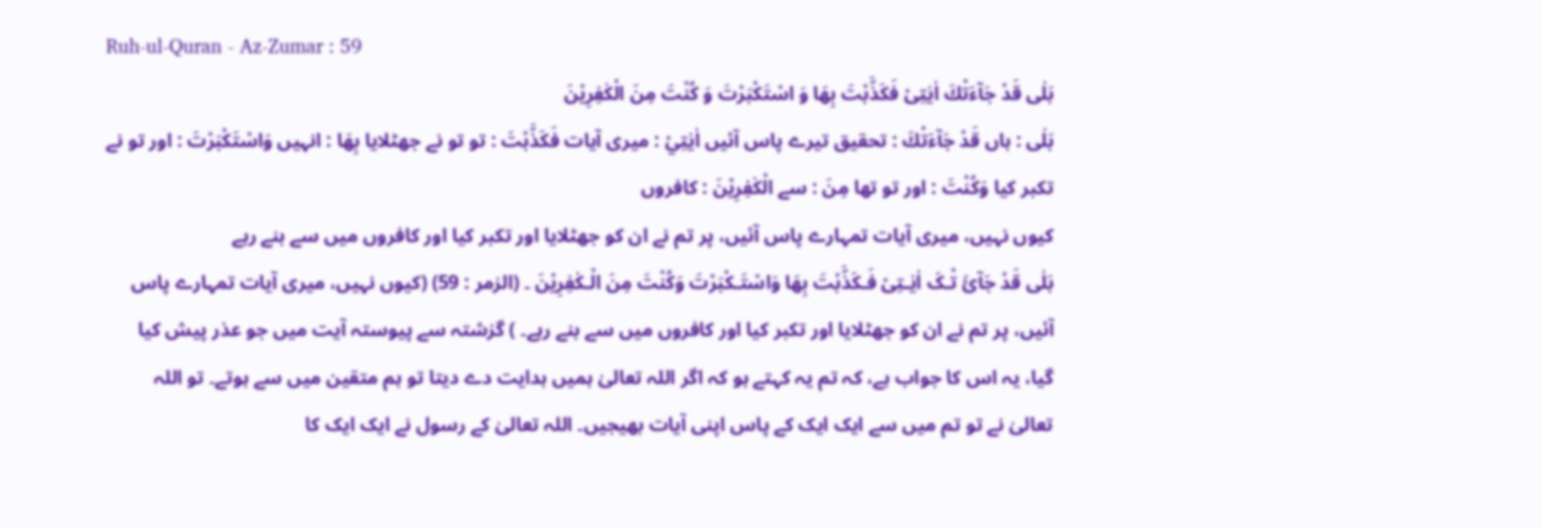Ruh-ul-Quran - Az-Zumar : 59
بَلٰى قَدْ جَآءَتْكَ اٰیٰتِیْ فَكَذَّبْتَ بِهَا وَ اسْتَكْبَرْتَ وَ كُنْتَ مِنَ الْكٰفِرِیْنَ
بَلٰى : ہاں قَدْ جَآءَتْكَ : تحقیق تیرے پاس آئیں اٰيٰتِيْ : میری آیات فَكَذَّبْتَ : تو تو نے جھٹلایا بِهَا : انہیں وَاسْتَكْبَرْتَ : اور تو نے تکبر کیا وَكُنْتَ : اور تو تھا مِنَ : سے الْكٰفِرِيْنَ : کافروں
کیوں نہیں، میری آیات تمہارے پاس آئیں، پر تم نے ان کو جھٹلایا اور تکبر کیا اور کافروں میں سے بنے رہے
بَلٰی قَدْ جَآئَ تْـکَ اٰیٰـتِیْ فَـکَذَّبْتَ بِھَا وَاسْتَـکْبَرْتَ وَکُنْتَ مِنَ الْـکٰفِرِیْنَ ۔ (الزمر : 59) (کیوں نہیں، میری آیات تمہارے پاس آئیں، پر تم نے ان کو جھٹلایا اور تکبر کیا اور کافروں میں سے بنے رہے۔ ) گزشتہ سے پیوستہ آیت میں جو عذر پیش کیا گیا، یہ اس کا جواب ہے، کہ تم یہ کہتے ہو کہ اگر اللہ تعالیٰ ہمیں ہدایت دے دیتا تو ہم متقین میں سے ہوتے۔ تو اللہ تعالیٰ نے تو تم میں سے ایک ایک کے پاس اپنی آیات بھیجیں۔ اللہ تعالیٰ کے رسول نے ایک ایک کا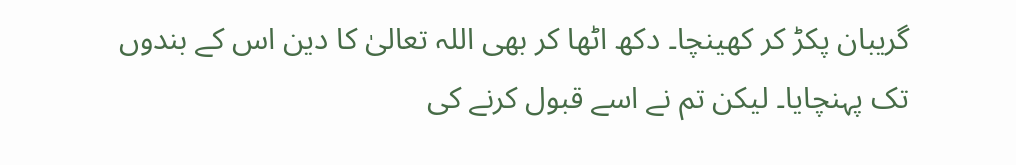گریبان پکڑ کر کھینچا۔ دکھ اٹھا کر بھی اللہ تعالیٰ کا دین اس کے بندوں تک پہنچایا۔ لیکن تم نے اسے قبول کرنے کی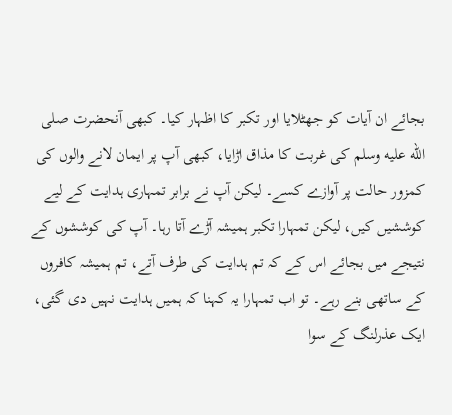بجائے ان آیات کو جھٹلایا اور تکبر کا اظہار کیا۔ کبھی آنحضرت صلى الله عليه وسلم کی غربت کا مذاق اڑایا، کبھی آپ پر ایمان لانے والوں کی کمزور حالت پر آوازے کسے۔ لیکن آپ نے برابر تمہاری ہدایت کے لیے کوششیں کیں، لیکن تمہارا تکبر ہمیشہ آڑے آتا رہا۔ آپ کی کوششوں کے نتیجے میں بجائے اس کے کہ تم ہدایت کی طرف آتے، تم ہمیشہ کافروں کے ساتھی بنے رہے۔ تو اب تمہارا یہ کہنا کہ ہمیں ہدایت نہیں دی گئی، ایک عذرلنگ کے سوا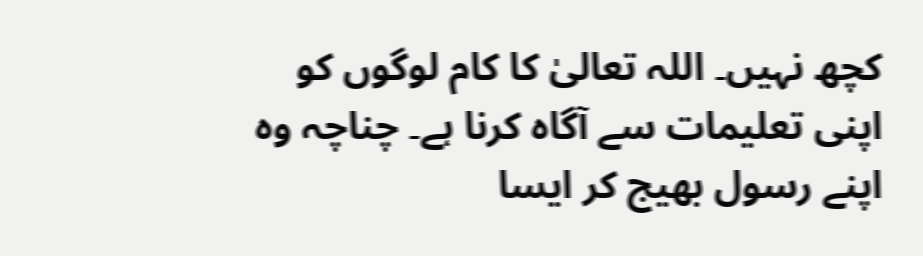کچھ نہیں۔ اللہ تعالیٰ کا کام لوگوں کو اپنی تعلیمات سے آگاہ کرنا ہے۔ چناچہ وہ اپنے رسول بھیج کر ایسا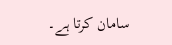سامان کرتا ہے۔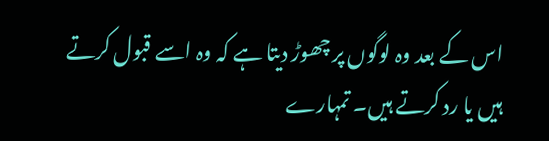اس کے بعد وہ لوگوں پر چھوڑ دیتا ہے کہ وہ اسے قبول کرتے ہیں یا رد کرتے ہیں۔ تمہارے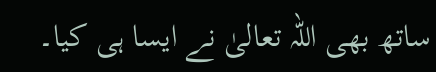ساتھ بھی اللہ تعالیٰ نے ایسا ہی کیا۔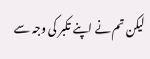لیکن تم نے اپنے تکبر کی وجہ سے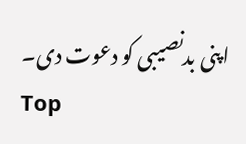اپنی بدنصیبی کو دعوت دی۔
Top